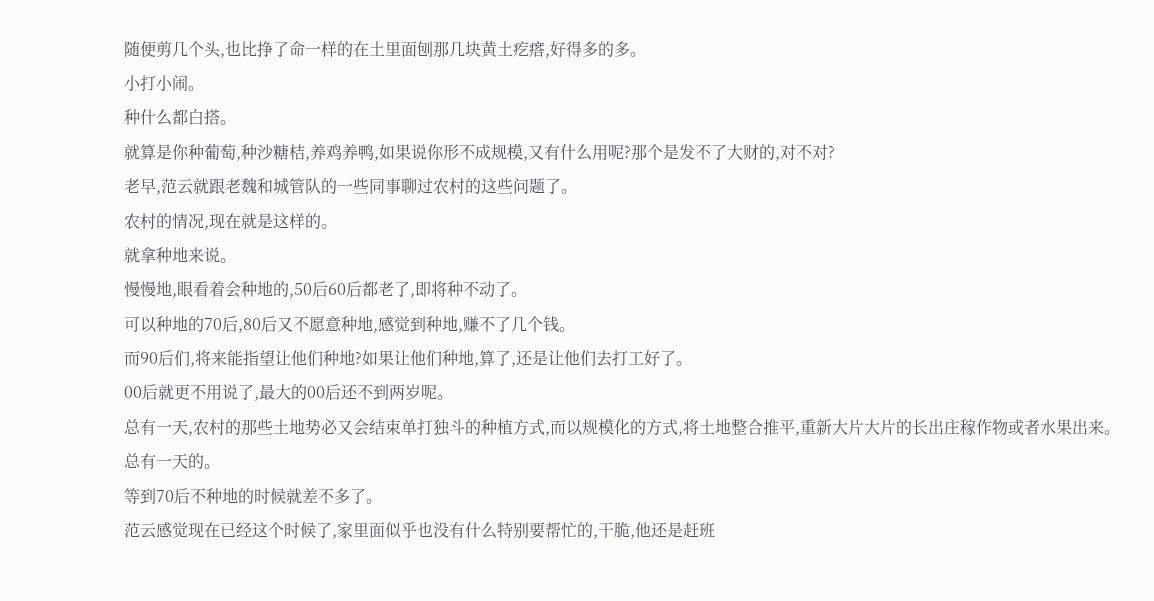随便剪几个头,也比挣了命一样的在土里面刨那几块黄土疙瘩,好得多的多。
小打小闹。
种什么都白搭。
就算是你种葡萄,种沙糖桔,养鸡养鸭,如果说你形不成规模,又有什么用呢?那个是发不了大财的,对不对?
老早,范云就跟老魏和城管队的一些同事聊过农村的这些问题了。
农村的情况,现在就是这样的。
就拿种地来说。
慢慢地,眼看着会种地的,50后60后都老了,即将种不动了。
可以种地的70后,80后又不愿意种地,感觉到种地,赚不了几个钱。
而90后们,将来能指望让他们种地?如果让他们种地,算了,还是让他们去打工好了。
00后就更不用说了,最大的00后还不到两岁呢。
总有一天,农村的那些土地势必又会结束单打独斗的种植方式,而以规模化的方式,将土地整合推平,重新大片大片的长出庄稼作物或者水果出来。
总有一天的。
等到70后不种地的时候就差不多了。
范云感觉现在已经这个时候了,家里面似乎也没有什么特别要帮忙的,干脆,他还是赶班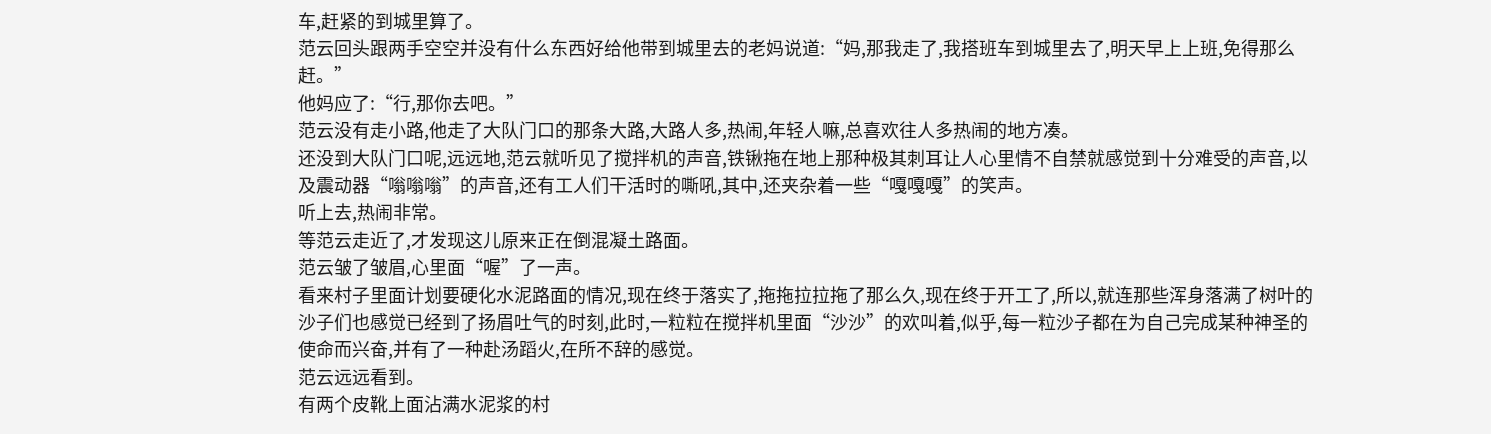车,赶紧的到城里算了。
范云回头跟两手空空并没有什么东西好给他带到城里去的老妈说道:“妈,那我走了,我搭班车到城里去了,明天早上上班,免得那么赶。”
他妈应了:“行,那你去吧。”
范云没有走小路,他走了大队门口的那条大路,大路人多,热闹,年轻人嘛,总喜欢往人多热闹的地方凑。
还没到大队门口呢,远远地,范云就听见了搅拌机的声音,铁锹拖在地上那种极其刺耳让人心里情不自禁就感觉到十分难受的声音,以及震动器“嗡嗡嗡”的声音,还有工人们干活时的嘶吼,其中,还夹杂着一些“嘎嘎嘎”的笑声。
听上去,热闹非常。
等范云走近了,才发现这儿原来正在倒混凝土路面。
范云皱了皱眉,心里面“喔”了一声。
看来村子里面计划要硬化水泥路面的情况,现在终于落实了,拖拖拉拉拖了那么久,现在终于开工了,所以,就连那些浑身落满了树叶的沙子们也感觉已经到了扬眉吐气的时刻,此时,一粒粒在搅拌机里面“沙沙”的欢叫着,似乎,每一粒沙子都在为自己完成某种神圣的使命而兴奋,并有了一种赴汤蹈火,在所不辞的感觉。
范云远远看到。
有两个皮靴上面沾满水泥浆的村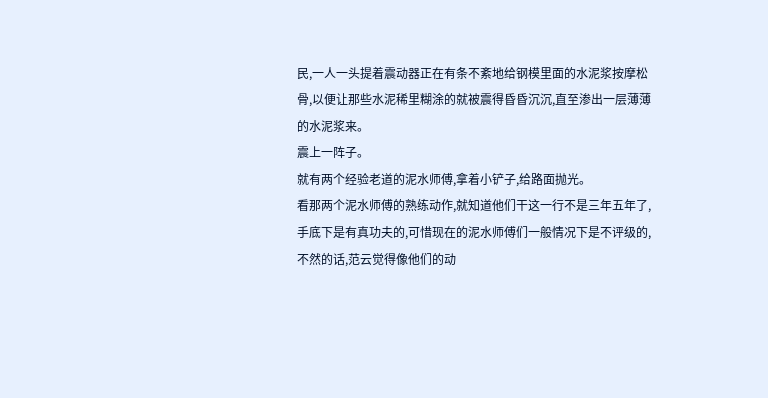民,一人一头提着震动器正在有条不紊地给钢模里面的水泥浆按摩松骨,以便让那些水泥稀里糊涂的就被震得昏昏沉沉,直至渗出一层薄薄的水泥浆来。
震上一阵子。
就有两个经验老道的泥水师傅,拿着小铲子,给路面抛光。
看那两个泥水师傅的熟练动作,就知道他们干这一行不是三年五年了,手底下是有真功夫的,可惜现在的泥水师傅们一般情况下是不评级的,不然的话,范云觉得像他们的动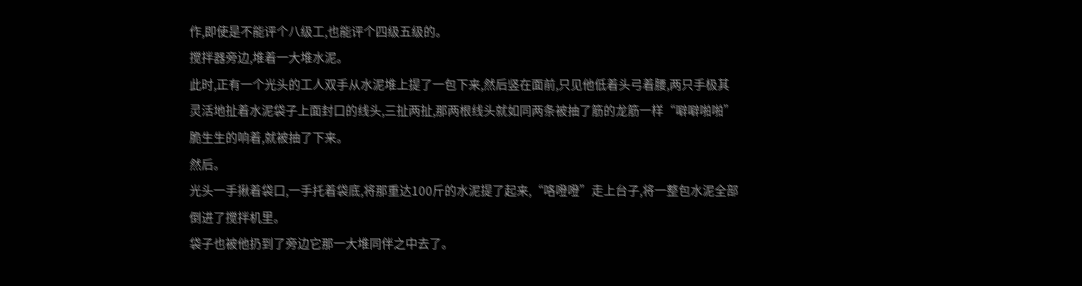作,即使是不能评个八级工,也能评个四级五级的。
搅拌器旁边,堆着一大堆水泥。
此时,正有一个光头的工人双手从水泥堆上提了一包下来,然后竖在面前,只见他低着头弓着腰,两只手极其灵活地扯着水泥袋子上面封口的线头,三扯两扯,那两根线头就如同两条被抽了筋的龙筋一样“噼噼啪啪”脆生生的响着,就被抽了下来。
然后。
光头一手揪着袋口,一手托着袋底,将那重达100斤的水泥提了起来,“咯噔噔”走上台子,将一整包水泥全部倒进了搅拌机里。
袋子也被他扔到了旁边它那一大堆同伴之中去了。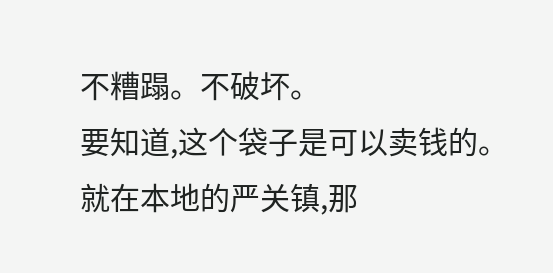不糟蹋。不破坏。
要知道,这个袋子是可以卖钱的。
就在本地的严关镇,那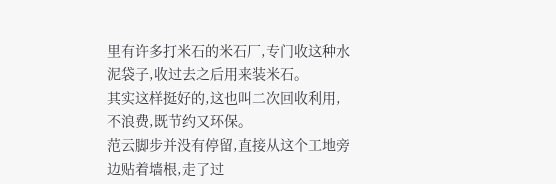里有许多打米石的米石厂,专门收这种水泥袋子,收过去之后用来装米石。
其实这样挺好的,这也叫二次回收利用,不浪费,既节约又环保。
范云脚步并没有停留,直接从这个工地旁边贴着墙根,走了过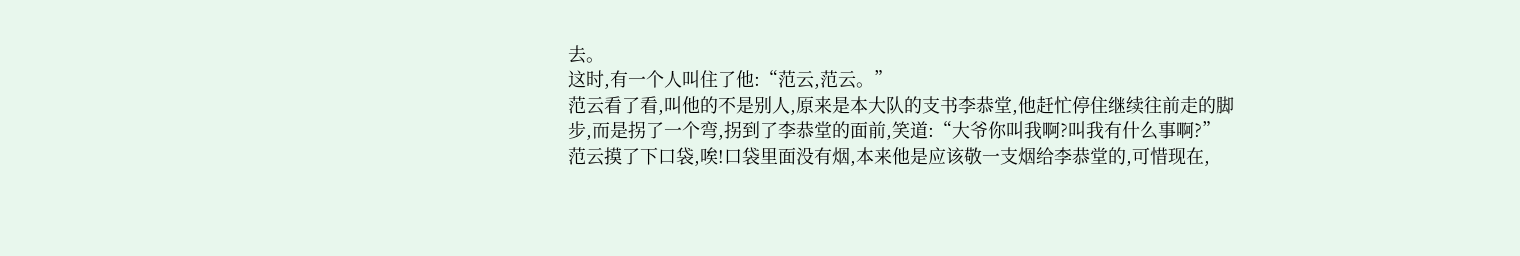去。
这时,有一个人叫住了他:“范云,范云。”
范云看了看,叫他的不是别人,原来是本大队的支书李恭堂,他赶忙停住继续往前走的脚步,而是拐了一个弯,拐到了李恭堂的面前,笑道:“大爷你叫我啊?叫我有什么事啊?”
范云摸了下口袋,唉!口袋里面没有烟,本来他是应该敬一支烟给李恭堂的,可惜现在,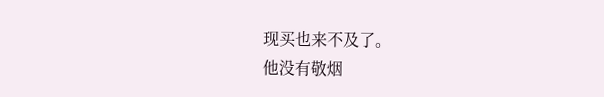现买也来不及了。
他没有敬烟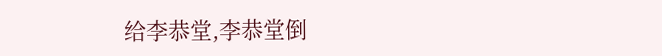给李恭堂,李恭堂倒